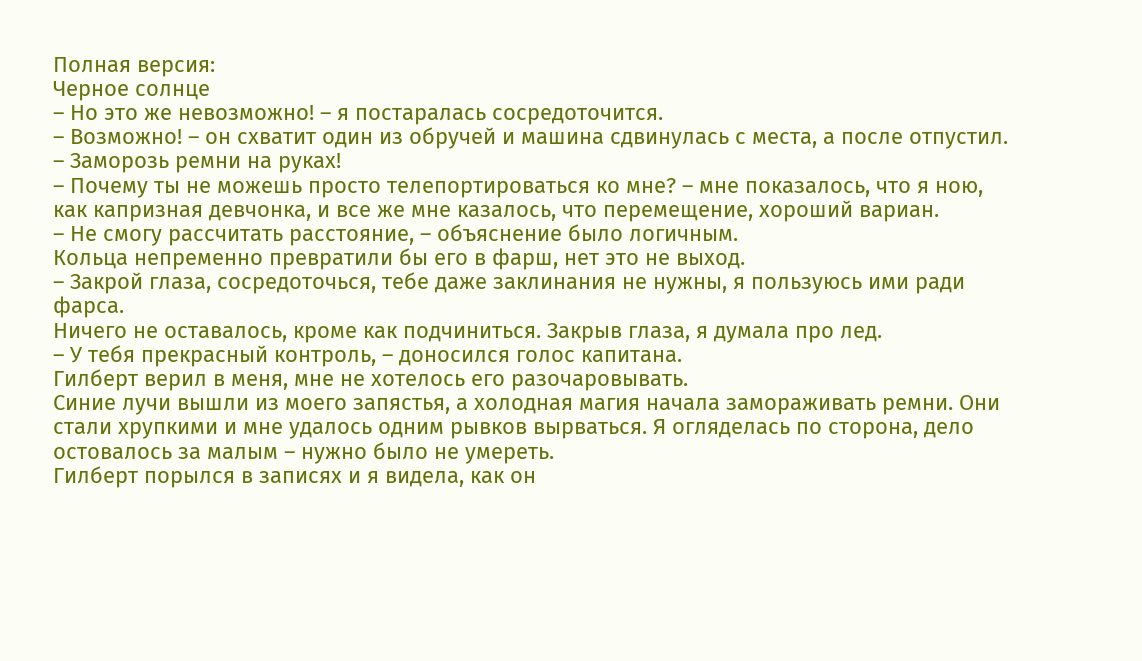Полная версия:
Черное солнце
– Но это же невозможно! – я постаралась сосредоточится.
– Возможно! – он схватит один из обручей и машина сдвинулась с места, а после отпустил. – Заморозь ремни на руках!
– Почему ты не можешь просто телепортироваться ко мне? – мне показалось, что я ною, как капризная девчонка, и все же мне казалось, что перемещение, хороший вариан.
– Не смогу рассчитать расстояние, – объяснение было логичным.
Кольца непременно превратили бы его в фарш, нет это не выход.
– Закрой глаза, сосредоточься, тебе даже заклинания не нужны, я пользуюсь ими ради фарса.
Ничего не оставалось, кроме как подчиниться. Закрыв глаза, я думала про лед.
– У тебя прекрасный контроль, – доносился голос капитана.
Гилберт верил в меня, мне не хотелось его разочаровывать.
Синие лучи вышли из моего запястья, а холодная магия начала замораживать ремни. Они стали хрупкими и мне удалось одним рывков вырваться. Я огляделась по сторона, дело остовалось за малым – нужно было не умереть.
Гилберт порылся в записях и я видела, как он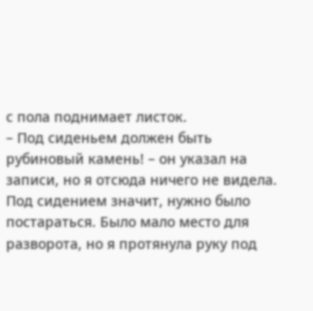с пола поднимает листок.
– Под сиденьем должен быть рубиновый камень! – он указал на записи, но я отсюда ничего не видела.
Под сидением значит, нужно было постараться. Было мало место для разворота, но я протянула руку под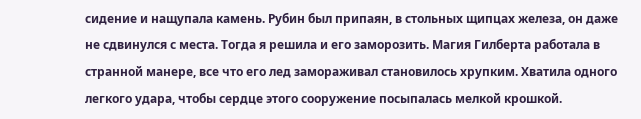сидение и нащупала камень. Рубин был припаян, в стольных щипцах железа, он даже не сдвинулся с места. Тогда я решила и его заморозить. Магия Гилберта работала в странной манере, все что его лед замораживал становилось хрупким. Хватила одного легкого удара, чтобы сердце этого сооружение посыпалась мелкой крошкой.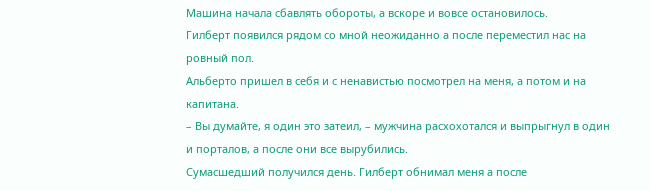Машина начала сбавлять обороты, а вскоре и вовсе остановилось.
Гилберт появился рядом со мной неожиданно а после переместил нас на ровный пол.
Альберто пришел в себя и с ненавистью посмотрел на меня, а потом и на капитана.
– Вы думайте, я один это затеил, – мужчина расхохотался и выпрыгнул в один и порталов, а после они все вырубились.
Сумасшедший получился день. Гилберт обнимал меня а после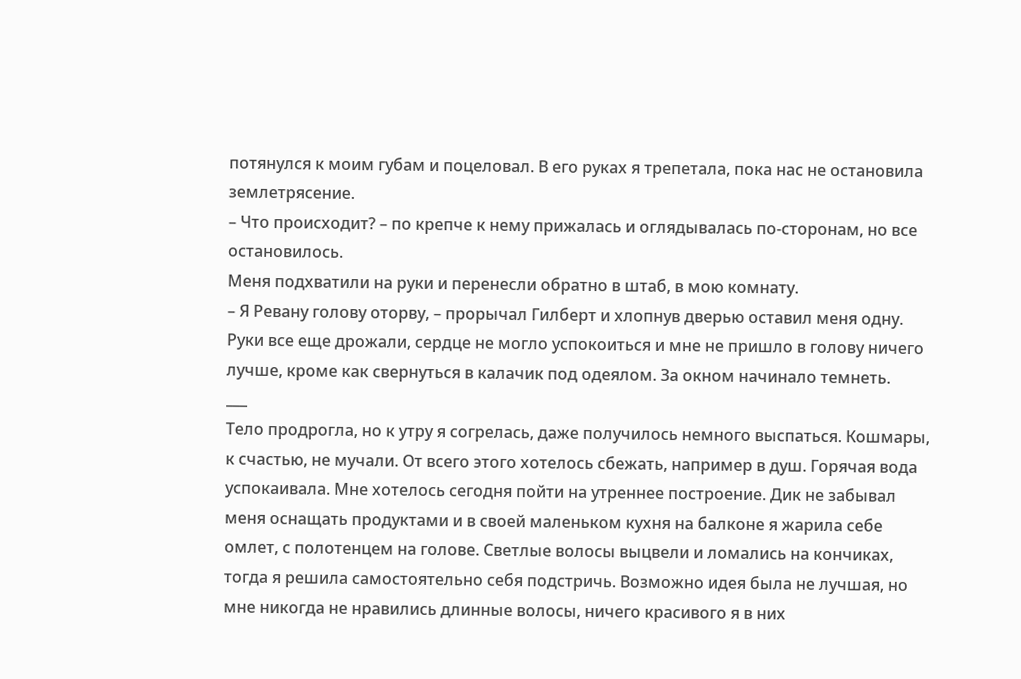потянулся к моим губам и поцеловал. В его руках я трепетала, пока нас не остановила землетрясение.
– Что происходит? – по крепче к нему прижалась и оглядывалась по-сторонам, но все остановилось.
Меня подхватили на руки и перенесли обратно в штаб, в мою комнату.
– Я Ревану голову оторву, – прорычал Гилберт и хлопнув дверью оставил меня одну.
Руки все еще дрожали, сердце не могло успокоиться и мне не пришло в голову ничего лучше, кроме как свернуться в калачик под одеялом. За окном начинало темнеть.
___
Тело продрогла, но к утру я согрелась, даже получилось немного выспаться. Кошмары, к счастью, не мучали. От всего этого хотелось сбежать, например в душ. Горячая вода успокаивала. Мне хотелось сегодня пойти на утреннее построение. Дик не забывал меня оснащать продуктами и в своей маленьком кухня на балконе я жарила себе омлет, с полотенцем на голове. Светлые волосы выцвели и ломались на кончиках, тогда я решила самостоятельно себя подстричь. Возможно идея была не лучшая, но мне никогда не нравились длинные волосы, ничего красивого я в них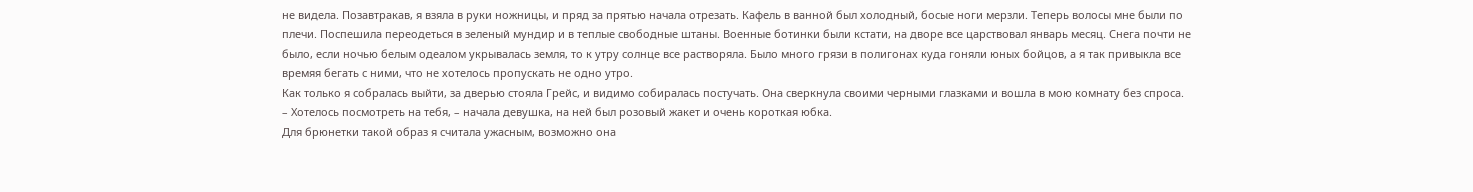не видела. Позавтракав, я взяла в руки ножницы, и пряд за прятью начала отрезать. Кафель в ванной был холодный, босые ноги мерзли. Теперь волосы мне были по плечи. Поспешила переодеться в зеленый мундир и в теплые свободные штаны. Военные ботинки были кстати, на дворе все царствовал январь месяц. Снега почти не было, если ночью белым одеалом укрывалась земля, то к утру солнце все растворяла. Было много грязи в полигонах куда гоняли юных бойцов, а я так привыкла все времяя бегать с ними, что не хотелось пропускать не одно утро.
Как только я собралась выйти, за дверью стояла Грейс, и видимо собиралась постучать. Она сверкнула своими черными глазками и вошла в мою комнату без спроса.
– Хотелось посмотреть на тебя, – начала девушка, на ней был розовый жакет и очень короткая юбка.
Для брюнетки такой образ я считала ужасным, возможно она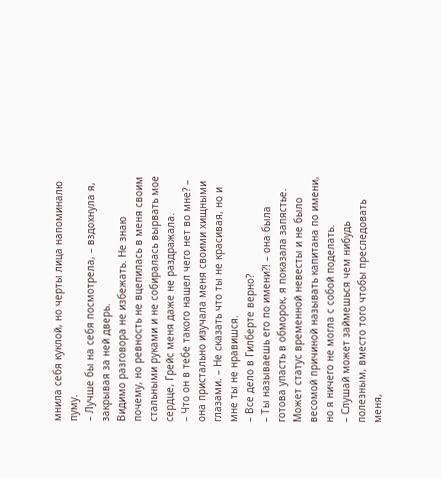мнила себя куклой, но черты лица напоминалю пуму.
– Лучше бы на себя посмотрела, – вздохнула я, закрывая за ней дверь.
Видимо разговора не избежать. Не знаю почему, но ревность не вцепилась в меня своим стальными руками и не собиралась вырвать мое сердце, Грейс меня даже не раздражала.
– Что он в тебе такого нашел чего нет во мне? – она пристально изучала меня своими хищными глазами. – Не сказать что ты не красивая, но и мне ты не нравишся.
– Все дело в Гилберте верно?
– Ты называешь его по имени?! – она была готова упасть в обморок, я показала запястье.
Может статус временной невесты и не было весомой причиной называть капитана по имени, но я ничего не могла с собой поделать.
– Слушай может займешься чем нибудь полезным, вместо того чтобы преследовать меня,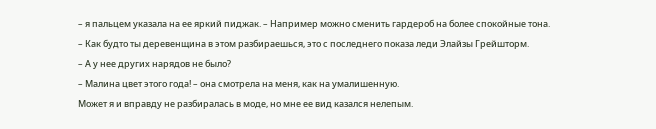– я пальцем указала на ее яркий пиджак. – Например можно сменить гардероб на более спокойные тона.
– Как будто ты деревенщина в этом разбираешься, это с последнего показа леди Элайзы Грейшторм.
– А у нее других нарядов не было?
– Малина цвет этого года! – она смотрела на меня, как на умалишенную.
Может я и вправду не разбиралась в моде, но мне ее вид казался нелепым.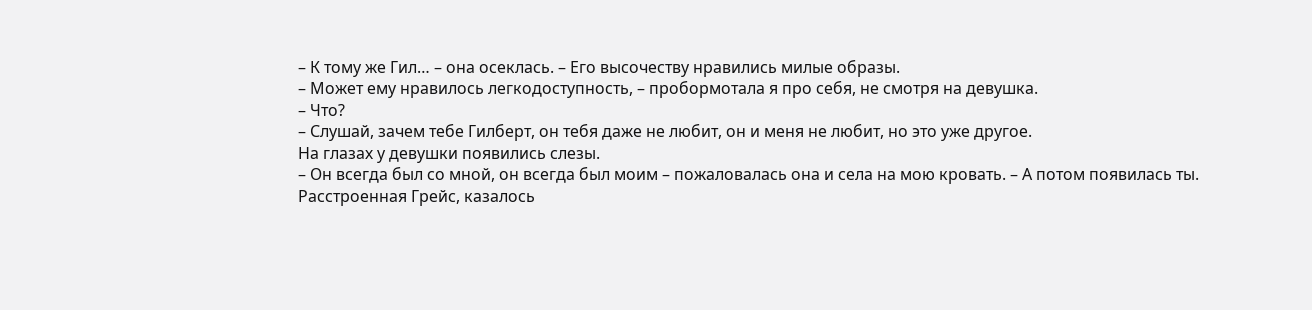– К тому же Гил… – она осеклась. – Его высочеству нравились милые образы.
– Может ему нравилось легкодоступность, – пробормотала я про себя, не смотря на девушка.
– Что?
– Слушай, зачем тебе Гилберт, он тебя даже не любит, он и меня не любит, но это уже другое.
На глазах у девушки появились слезы.
– Он всегда был со мной, он всегда был моим – пожаловалась она и села на мою кровать. – А потом появилась ты.
Расстроенная Грейс, казалось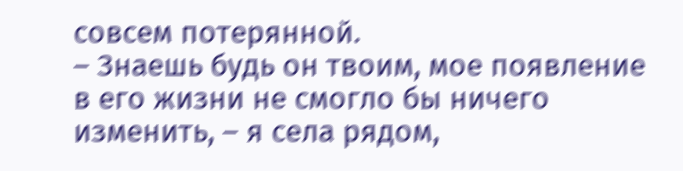совсем потерянной.
– Знаешь будь он твоим, мое появление в его жизни не смогло бы ничего изменить, – я села рядом,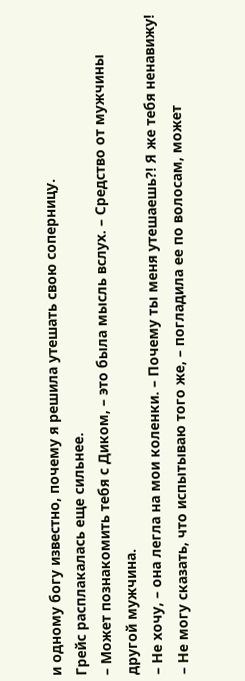и одному богу известно, почему я решила утешать свою соперницу.
Грейс расплакалась еще сильнее.
– Может познакомить тебя с Диком, – это была мысль вслух. – Средство от мужчины другой мужчина.
– Не хочу, – она легла на мои коленки. – Почему ты меня утешаешь?! Я же тебя ненавижу!
– Не могу сказать, что испытываю того же, – погладила ее по волосам, может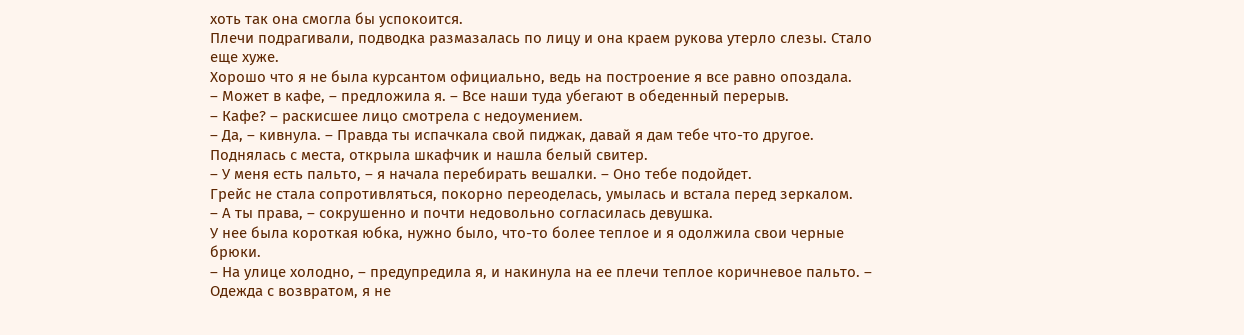хоть так она смогла бы успокоится.
Плечи подрагивали, подводка размазалась по лицу и она краем рукова утерло слезы. Стало еще хуже.
Хорошо что я не была курсантом официально, ведь на построение я все равно опоздала.
– Может в кафе, – предложила я. – Все наши туда убегают в обеденный перерыв.
– Кафе? – раскисшее лицо смотрела с недоумением.
– Да, – кивнула. – Правда ты испачкала свой пиджак, давай я дам тебе что-то другое.
Поднялась с места, открыла шкафчик и нашла белый свитер.
– У меня есть пальто, – я начала перебирать вешалки. – Оно тебе подойдет.
Грейс не стала сопротивляться, покорно переоделась, умылась и встала перед зеркалом.
– А ты права, – сокрушенно и почти недовольно согласилась девушка.
У нее была короткая юбка, нужно было, что-то более теплое и я одолжила свои черные брюки.
– На улице холодно, – предупредила я, и накинула на ее плечи теплое коричневое пальто. – Одежда с возвратом, я не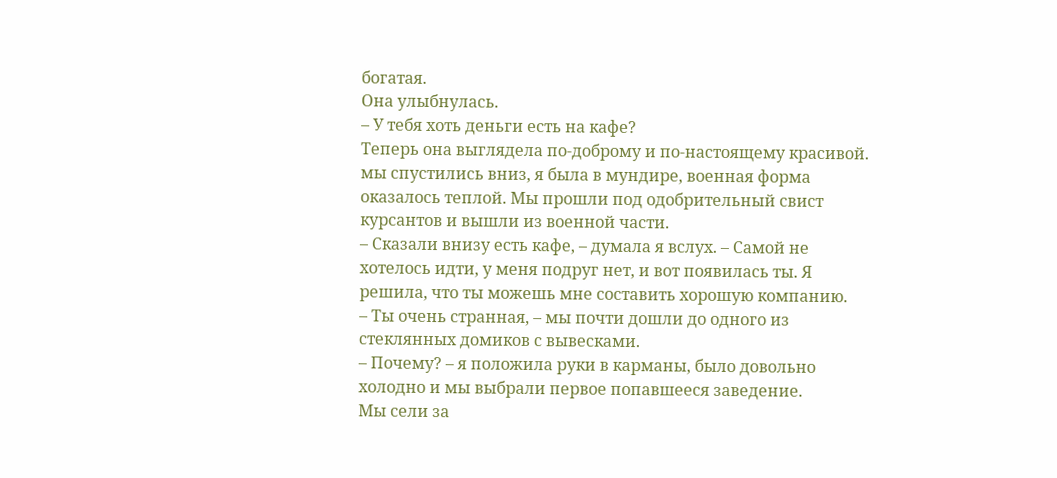богатая.
Она улыбнулась.
– У тебя хоть деньги есть на кафе?
Теперь она выглядела по-доброму и по-настоящему красивой.
мы спустились вниз, я была в мундире, военная форма оказалось теплой. Мы прошли под одобрительный свист курсантов и вышли из военной части.
– Сказали внизу есть кафе, – думала я вслух. – Самой не хотелось идти, у меня подруг нет, и вот появилась ты. Я решила, что ты можешь мне составить хорошую компанию.
– Ты очень странная, – мы почти дошли до одного из стеклянных домиков с вывесками.
– Почему? – я положила руки в карманы, было довольно холодно и мы выбрали первое попавшееся заведение.
Мы сели за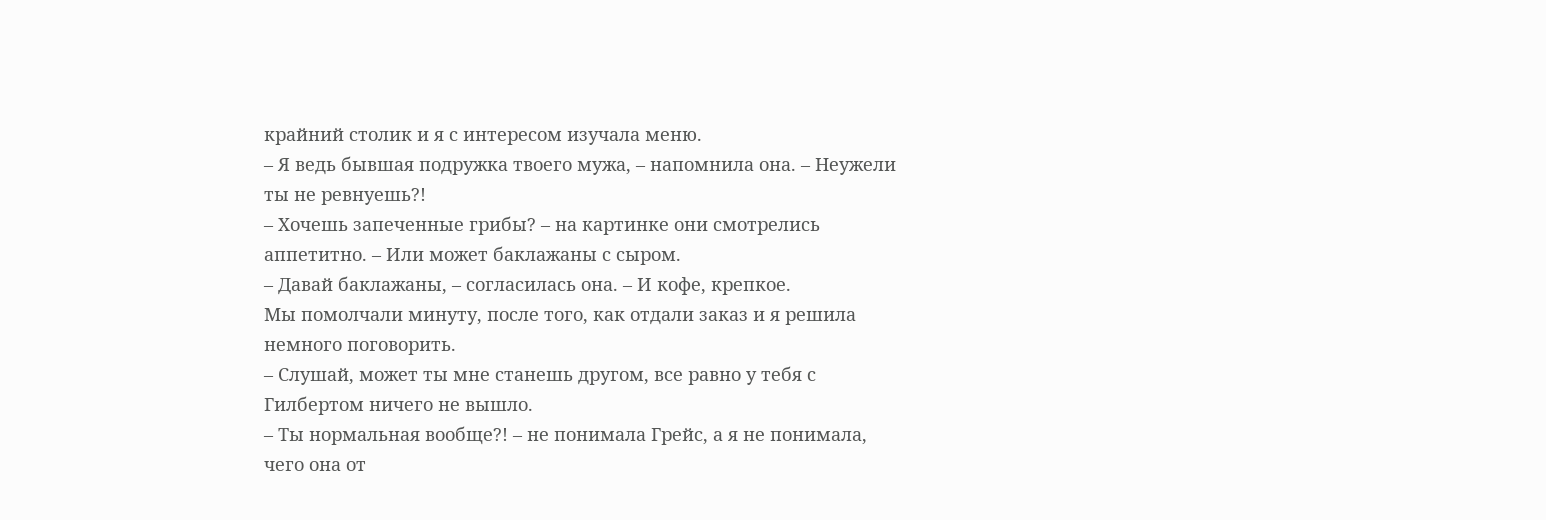крайний столик и я с интересом изучала меню.
– Я ведь бывшая подружка твоего мужа, – напомнила она. – Неужели ты не ревнуешь?!
– Хочешь запеченные грибы? – на картинке они смотрелись аппетитно. – Или может баклажаны с сыром.
– Давай баклажаны, – согласилась она. – И кофе, крепкое.
Мы помолчали минуту, после того, как отдали заказ и я решила немного поговорить.
– Слушай, может ты мне станешь другом, все равно у тебя с Гилбертом ничего не вышло.
– Ты нормальная вообще?! – не понимала Грейс, а я не понимала, чего она от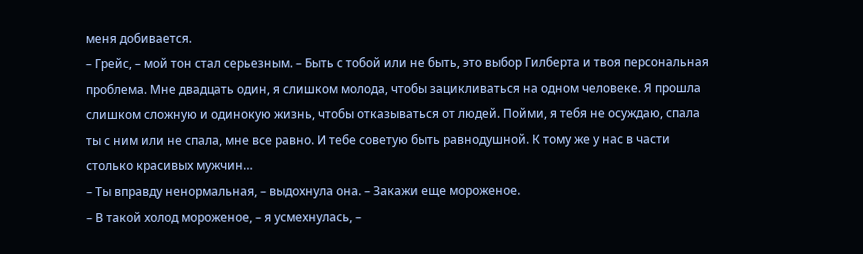меня добивается.
– Грейс, – мой тон стал серьезным. – Быть с тобой или не быть, это выбор Гилберта и твоя персональная проблема. Мне двадцать один, я слишком молода, чтобы зацикливаться на одном человеке. Я прошла слишком сложную и одинокую жизнь, чтобы отказываться от людей. Пойми, я тебя не осуждаю, спала ты с ним или не спала, мне все равно. И тебе советую быть равнодушной. К тому же у нас в части столько красивых мужчин…
– Ты вправду ненормальная, – выдохнула она. – Закажи еще мороженое.
– В такой холод мороженое, – я усмехнулась, –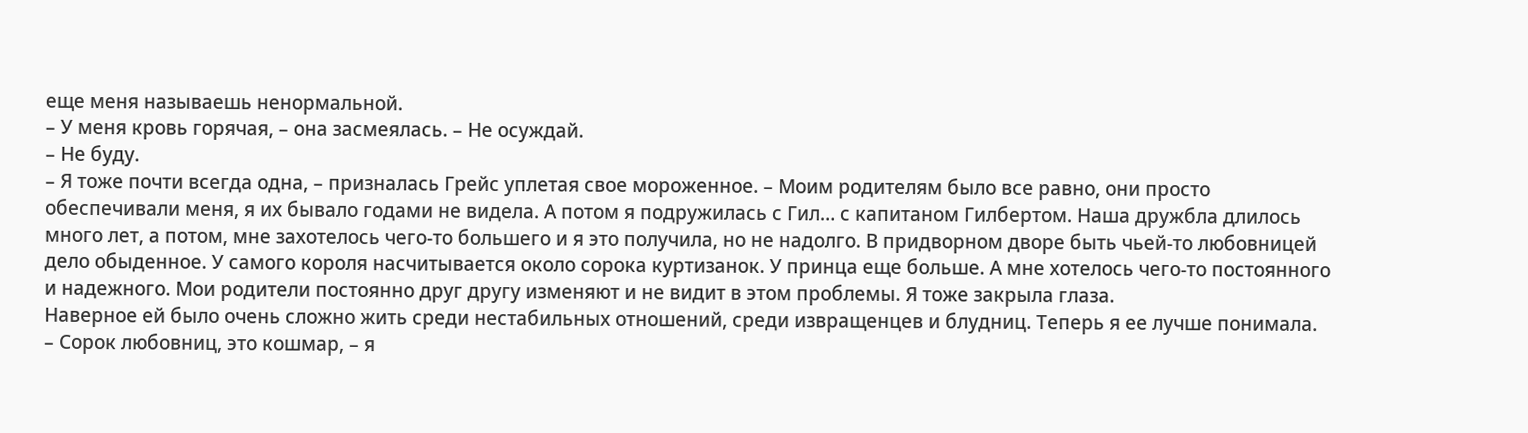еще меня называешь ненормальной.
– У меня кровь горячая, – она засмеялась. – Не осуждай.
– Не буду.
– Я тоже почти всегда одна, – призналась Грейс уплетая свое мороженное. – Моим родителям было все равно, они просто обеспечивали меня, я их бывало годами не видела. А потом я подружилась с Гил… с капитаном Гилбертом. Наша дружбла длилось много лет, а потом, мне захотелось чего-то большего и я это получила, но не надолго. В придворном дворе быть чьей-то любовницей дело обыденное. У самого короля насчитывается около сорока куртизанок. У принца еще больше. А мне хотелось чего-то постоянного и надежного. Мои родители постоянно друг другу изменяют и не видит в этом проблемы. Я тоже закрыла глаза.
Наверное ей было очень сложно жить среди нестабильных отношений, среди извращенцев и блудниц. Теперь я ее лучше понимала.
– Сорок любовниц, это кошмар, – я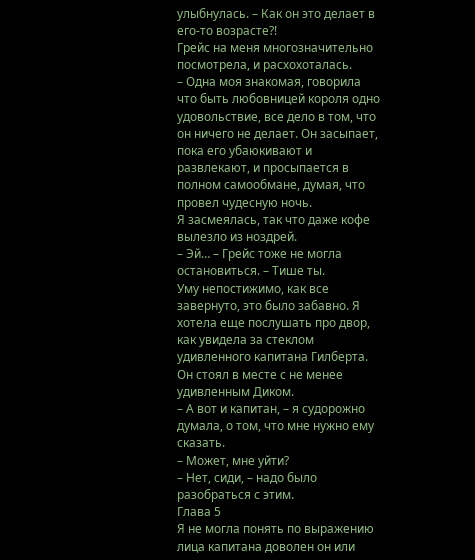улыбнулась. – Как он это делает в его-то возрасте?!
Грейс на меня многозначительно посмотрела, и расхохоталась.
– Одна моя знакомая, говорила что быть любовницей короля одно удовольствие, все дело в том, что он ничего не делает. Он засыпает, пока его убаюкивают и развлекают, и просыпается в полном самообмане, думая, что провел чудесную ночь.
Я засмеялась, так что даже кофе вылезло из ноздрей.
– Эй… – Грейс тоже не могла остановиться. – Тише ты.
Уму непостижимо, как все завернуто, это было забавно. Я хотела еще послушать про двор, как увидела за стеклом удивленного капитана Гилберта. Он стоял в месте с не менее удивленным Диком.
– А вот и капитан, – я судорожно думала, о том, что мне нужно ему сказать.
– Может, мне уйти?
– Нет, сиди, – надо было разобраться с этим.
Глава 5
Я не могла понять по выражению лица капитана доволен он или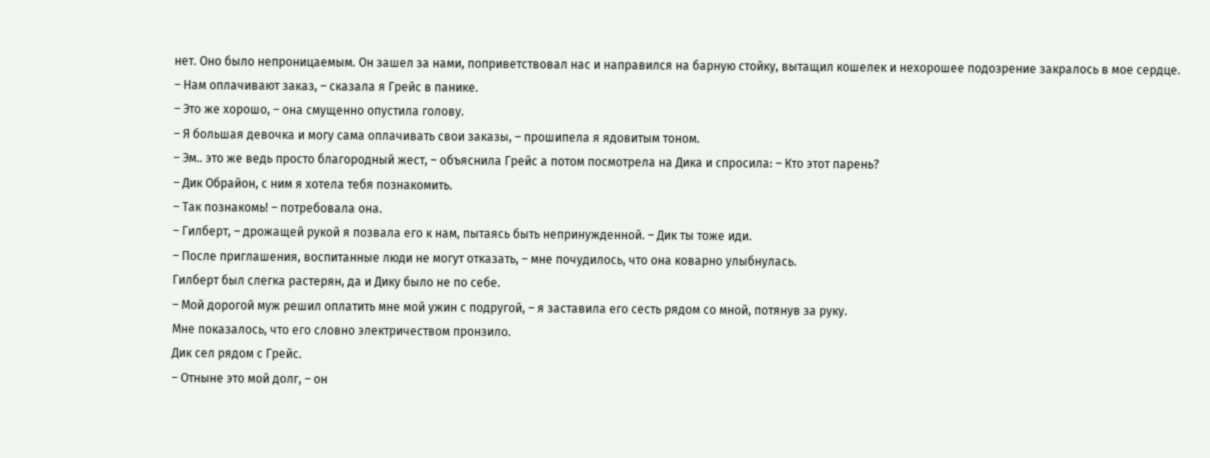нет. Оно было непроницаемым. Он зашел за нами, поприветствовал нас и направился на барную стойку, вытащил кошелек и нехорошее подозрение закралось в мое сердце.
– Нам оплачивают заказ, – сказала я Грейс в панике.
– Это же хорошо, – она смущенно опустила голову.
– Я большая девочка и могу сама оплачивать свои заказы, – прошипела я ядовитым тоном.
– Эм.. это же ведь просто благородный жест, – объяснила Грейс а потом посмотрела на Дика и спросила: – Кто этот парень?
– Дик Обрайон, с ним я хотела тебя познакомить.
– Так познакомь! – потребовала она.
– Гилберт, – дрожащей рукой я позвала его к нам, пытаясь быть непринужденной. – Дик ты тоже иди.
– После приглашения, воспитанные люди не могут отказать, – мне почудилось, что она коварно улыбнулась.
Гилберт был слегка растерян, да и Дику было не по себе.
– Мой дорогой муж решил оплатить мне мой ужин с подругой, – я заставила его сесть рядом со мной, потянув за руку.
Мне показалось, что его словно электричеством пронзило.
Дик сел рядом с Грейс.
– Отныне это мой долг, – он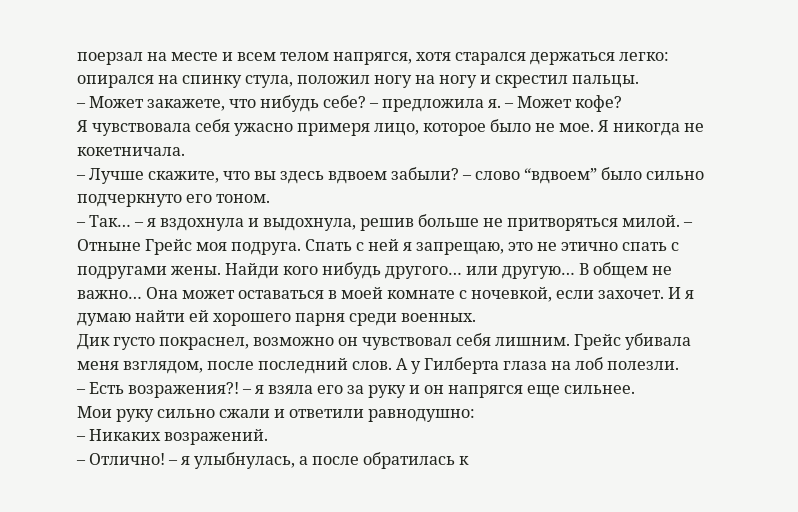поерзал на месте и всем телом напрягся, хотя старался держаться легко: опирался на спинку стула, положил ногу на ногу и скрестил пальцы.
– Может закажете, что нибудь себе? – предложила я. – Может кофе?
Я чувствовала себя ужасно примеря лицо, которое было не мое. Я никогда не кокетничала.
– Лучше скажите, что вы здесь вдвоем забыли? – слово “вдвоем” было сильно подчеркнуто его тоном.
– Так… – я вздохнула и выдохнула, решив больше не притворяться милой. – Отныне Грейс моя подруга. Спать с ней я запрещаю, это не этично спать с подругами жены. Найди кого нибудь другого… или другую… В общем не важно… Она может оставаться в моей комнате с ночевкой, если захочет. И я думаю найти ей хорошего парня среди военных.
Дик густо покраснел, возможно он чувствовал себя лишним. Грейс убивала меня взглядом, после последний слов. А у Гилберта глаза на лоб полезли.
– Есть возражения?! – я взяла его за руку и он напрягся еще сильнее.
Мои руку сильно сжали и ответили равнодушно:
– Никаких возражений.
– Отлично! – я улыбнулась, а после обратилась к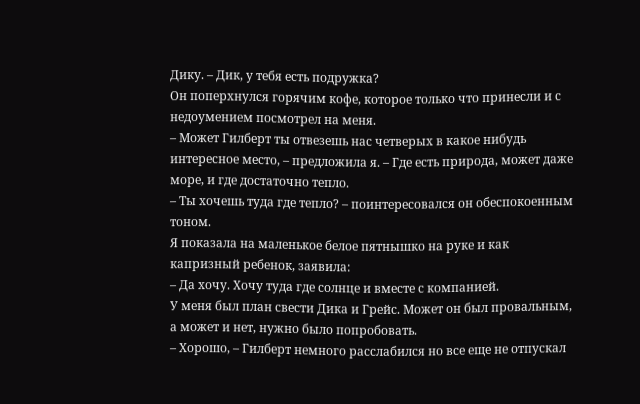Дику. – Дик, у тебя есть подружка?
Он поперхнулся горячим кофе, которое только что принесли и с недоумением посмотрел на меня.
– Может Гилберт ты отвезешь нас четверых в какое нибудь интересное место, – предложила я. – Где есть природа, может даже море, и где достаточно тепло.
– Ты хочешь туда где тепло? – поинтересовался он обеспокоенным тоном.
Я показала на маленькое белое пятнышко на руке и как капризный ребенок, заявила:
– Да хочу. Хочу туда где солнце и вместе с компанией.
У меня был план свести Дика и Грейс. Может он был провальным, а может и нет, нужно было попробовать.
– Хорошо, – Гилберт немного расслабился но все еще не отпускал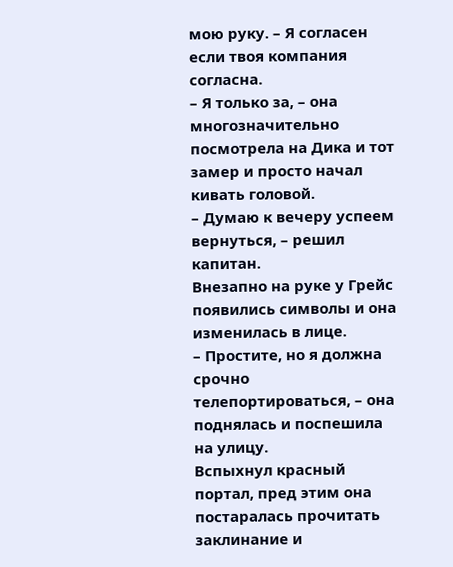мою руку. – Я согласен если твоя компания согласна.
– Я только за, – она многозначительно посмотрела на Дика и тот замер и просто начал кивать головой.
– Думаю к вечеру успеем вернуться, – решил капитан.
Внезапно на руке у Грейс появились символы и она изменилась в лице.
– Простите, но я должна срочно телепортироваться, – она поднялась и поспешила на улицу.
Вспыхнул красный портал, пред этим она постаралась прочитать заклинание и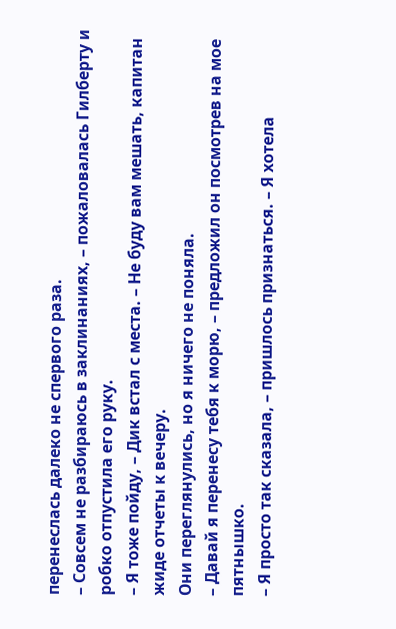перенеслась далеко не спервого раза.
– Совсем не разбираюсь в заклинаниях, – пожаловалась Гилберту и робко отпустила его руку.
– Я тоже пойду, – Дик встал с места. – Не буду вам мешать, капитан жиде отчеты к вечеру.
Они переглянулись, но я ничего не поняла.
– Давай я перенесу тебя к морю, – предложил он посмотрев на мое пятнышко.
– Я просто так сказала, – пришлось признаться. – Я хотела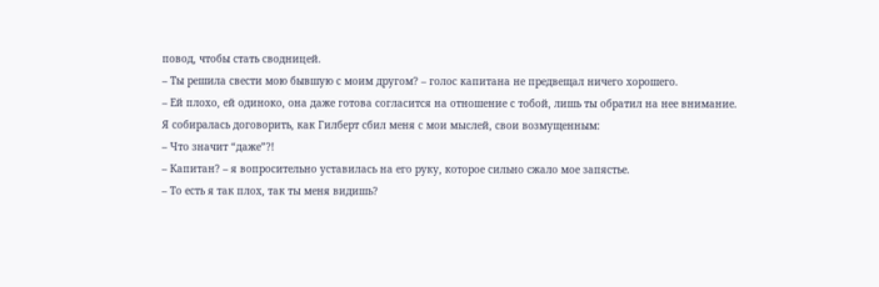повод, чтобы стать сводницей.
– Ты решила свести мою бывшую с моим другом? – голос капитана не предвещал ничего хорошего.
– Ей плохо, ей одиноко, она даже готова согласится на отношение с тобой, лишь ты обратил на нее внимание.
Я собиралась договорить, как Гилберт сбил меня с мои мыслей, свои возмущенным:
– Что значит “даже”?!
– Капитан? – я вопросительно уставилась на его руку, которое сильно сжало мое запястье.
– То есть я так плох, так ты меня видишь?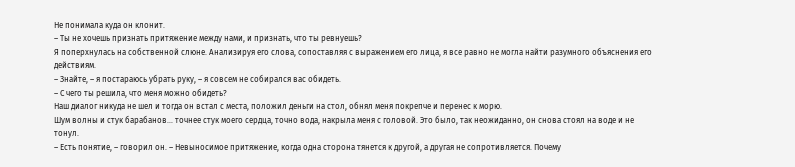Не понимала куда он клонит.
– Ты не хочешь признать притяжение между нами, и признать, что ты ревнуешь?
Я поперхнулась на собственной слюне. Анализируя его слова, сопоставляя с выражением его лица, я все равно не могла найти разумного объяснения его действиям.
– Знайте, – я постараюсь убрать руку, – я совсем не собирался вас обидеть.
– С чего ты решила, что меня можно обидеть?
Наш диалог никуда не шел и тогда он встал с места, положил деньги на стол, обнял меня покрепче и перенес к морю.
Шум волны и стук барабанов… точнее стук моего сердца, точно вода, накрыла меня с головой. Это было, так неожиданно, он снова стоял на воде и не тонул.
– Есть понятие, – говорил он. – Невыносимое притяжение, когда одна сторона тянется к другой, а другая не сопротивляется. Почему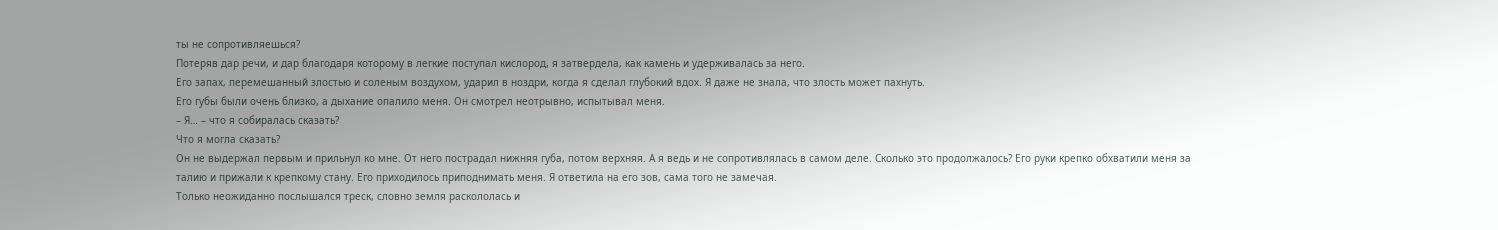ты не сопротивляешься?
Потеряв дар речи, и дар благодаря которому в легкие поступал кислород, я затвердела, как камень и удерживалась за него.
Его запах, перемешанный злостью и соленым воздухом, ударил в ноздри, когда я сделал глубокий вдох. Я даже не знала, что злость может пахнуть.
Его губы были очень близко, а дыхание опалило меня. Он смотрел неотрывно, испытывал меня.
– Я… – что я собиралась сказать?
Что я могла сказать?
Он не выдержал первым и прильнул ко мне. От него пострадал нижняя губа, потом верхняя. А я ведь и не сопротивлялась в самом деле. Сколько это продолжалось? Его руки крепко обхватили меня за талию и прижали к крепкому стану. Его приходилось приподнимать меня. Я ответила на его зов, сама того не замечая.
Только неожиданно послышался треск, словно земля раскололась и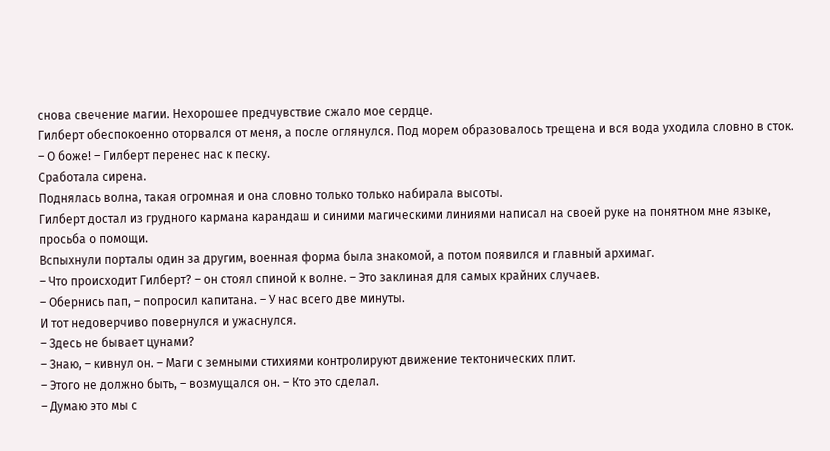снова свечение магии. Нехорошее предчувствие сжало мое сердце.
Гилберт обеспокоенно оторвался от меня, а после оглянулся. Под морем образовалось трещена и вся вода уходила словно в сток.
– О боже! – Гилберт перенес нас к песку.
Сработала сирена.
Поднялась волна, такая огромная и она словно только только набирала высоты.
Гилберт достал из грудного кармана карандаш и синими магическими линиями написал на своей руке на понятном мне языке, просьба о помощи.
Вспыхнули порталы один за другим, военная форма была знакомой, а потом появился и главный архимаг.
– Что происходит Гилберт? – он стоял спиной к волне. – Это заклиная для самых крайних случаев.
– Обернись пап, – попросил капитана. – У нас всего две минуты.
И тот недоверчиво повернулся и ужаснулся.
– Здесь не бывает цунами?
– Знаю, – кивнул он. – Маги с земными стихиями контролируют движение тектонических плит.
– Этого не должно быть, – возмущался он. – Кто это сделал.
– Думаю это мы с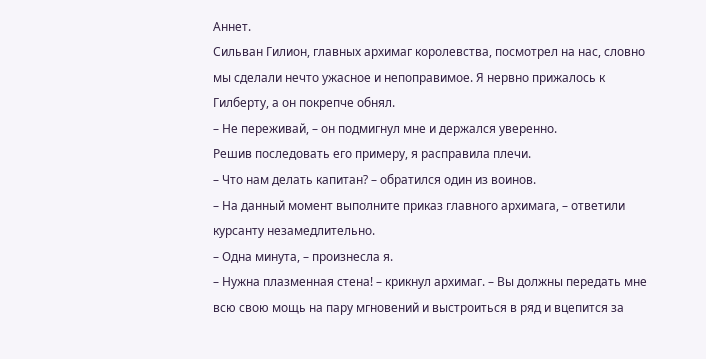Аннет.
Сильван Гилион, главных архимаг королевства, посмотрел на нас, словно мы сделали нечто ужасное и непоправимое. Я нервно прижалось к Гилберту, а он покрепче обнял.
– Не переживай, – он подмигнул мне и держался уверенно.
Решив последовать его примеру, я расправила плечи.
– Что нам делать капитан? – обратился один из воинов.
– На данный момент выполните приказ главного архимага, – ответили курсанту незамедлительно.
– Одна минута, – произнесла я.
– Нужна плазменная стена! – крикнул архимаг. – Вы должны передать мне всю свою мощь на пару мгновений и выстроиться в ряд и вцепится за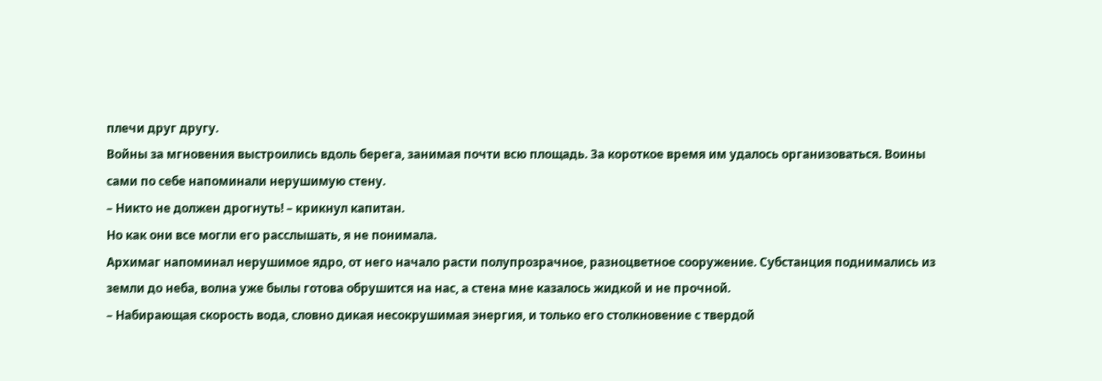плечи друг другу.
Войны за мгновения выстроились вдоль берега, занимая почти всю площадь. За короткое время им удалось организоваться. Воины сами по себе напоминали нерушимую стену.
– Никто не должен дрогнуть! – крикнул капитан.
Но как они все могли его расслышать, я не понимала.
Архимаг напоминал нерушимое ядро, от него начало расти полупрозрачное, разноцветное сооружение. Субстанция поднимались из земли до неба, волна уже былы готова обрушится на нас, а стена мне казалось жидкой и не прочной.
– Набирающая скорость вода, словно дикая несокрушимая энергия, и только его столкновение с твердой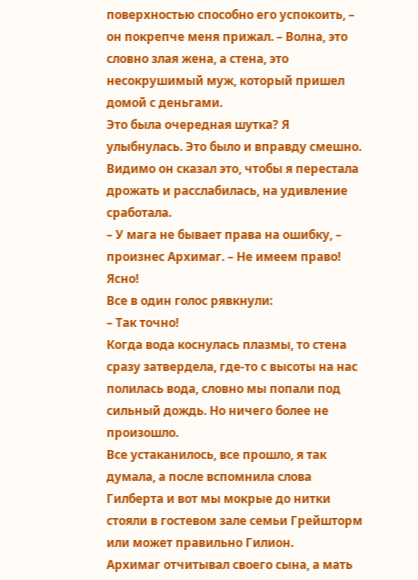поверхностью способно его успокоить, – он покрепче меня прижал. – Волна, это словно злая жена, а стена, это несокрушимый муж, который пришел домой с деньгами.
Это была очередная шутка? Я улыбнулась. Это было и вправду смешно. Видимо он сказал это, чтобы я перестала дрожать и расслабилась, на удивление сработала.
– У мага не бывает права на ошибку, – произнес Архимаг. – Не имеем право! Ясно!
Все в один голос рявкнули:
– Так точно!
Когда вода коснулась плазмы, то стена сразу затвердела, где-то с высоты на нас полилась вода, словно мы попали под сильный дождь. Но ничего более не произошло.
Все устаканилось, все прошло, я так думала, а после вспомнила слова Гилберта и вот мы мокрые до нитки стояли в гостевом зале семьи Грейшторм или может правильно Гилион.
Архимаг отчитывал своего сына, а мать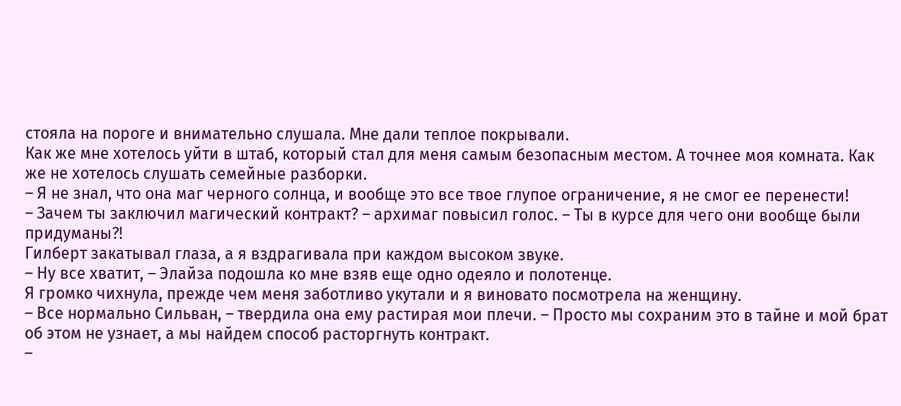стояла на пороге и внимательно слушала. Мне дали теплое покрывали.
Как же мне хотелось уйти в штаб, который стал для меня самым безопасным местом. А точнее моя комната. Как же не хотелось слушать семейные разборки.
– Я не знал, что она маг черного солнца, и вообще это все твое глупое ограничение, я не смог ее перенести!
– Зачем ты заключил магический контракт? – архимаг повысил голос. – Ты в курсе для чего они вообще были придуманы?!
Гилберт закатывал глаза, а я вздрагивала при каждом высоком звуке.
– Ну все хватит, – Элайза подошла ко мне взяв еще одно одеяло и полотенце.
Я громко чихнула, прежде чем меня заботливо укутали и я виновато посмотрела на женщину.
– Все нормально Сильван, – твердила она ему растирая мои плечи. – Просто мы сохраним это в тайне и мой брат об этом не узнает, а мы найдем способ расторгнуть контракт.
–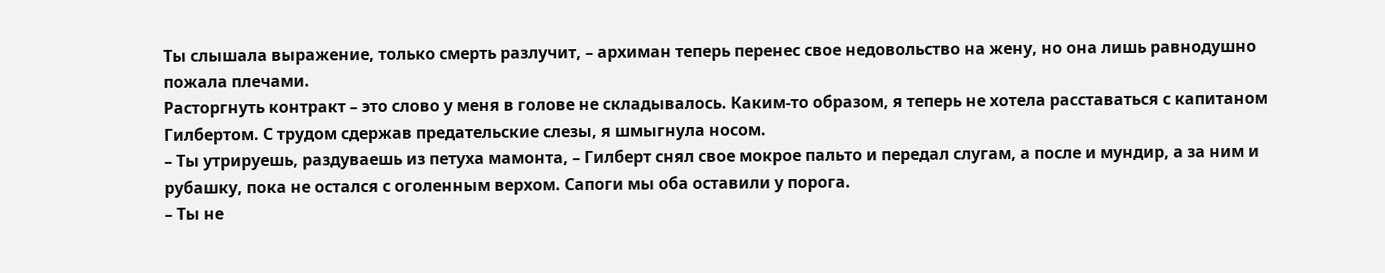Ты слышала выражение, только смерть разлучит, – архиман теперь перенес свое недовольство на жену, но она лишь равнодушно пожала плечами.
Расторгнуть контракт – это слово у меня в голове не складывалось. Каким-то образом, я теперь не хотела расставаться с капитаном Гилбертом. С трудом сдержав предательские слезы, я шмыгнула носом.
– Ты утрируешь, раздуваешь из петуха мамонта, – Гилберт снял свое мокрое пальто и передал слугам, а после и мундир, а за ним и рубашку, пока не остался с оголенным верхом. Сапоги мы оба оставили у порога.
– Ты не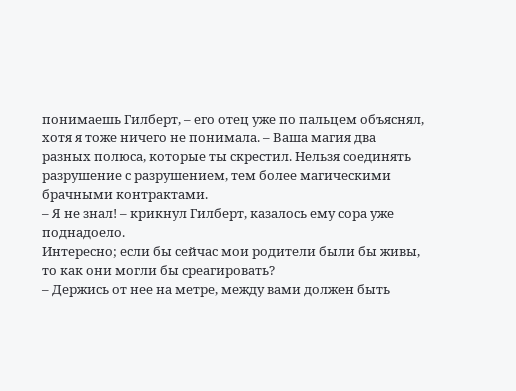понимаешь Гилберт, – его отец уже по пальцем объяснял, хотя я тоже ничего не понимала. – Ваша магия два разных полюса, которые ты скрестил. Нельзя соединять разрушение с разрушением, тем более магическими брачными контрактами.
– Я не знал! – крикнул Гилберт, казалось ему сора уже поднадоело.
Интересно; если бы сейчас мои родители были бы живы, то как они могли бы среагировать?
– Держись от нее на метре, между вами должен быть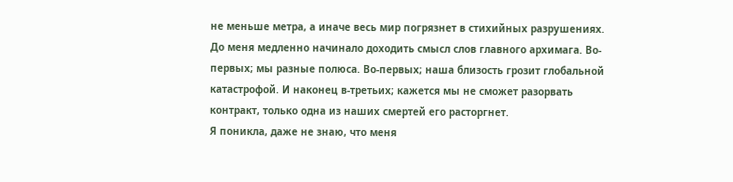не меньше метра, а иначе весь мир погрязнет в стихийных разрушениях.
До меня медленно начинало доходить смысл слов главного архимага. Во-первых; мы разные полюса. Во-первых; наша близость грозит глобальной катастрофой. И наконец в-третьих; кажется мы не сможет разорвать контракт, только одна из наших смертей его расторгнет.
Я поникла, даже не знаю, что меня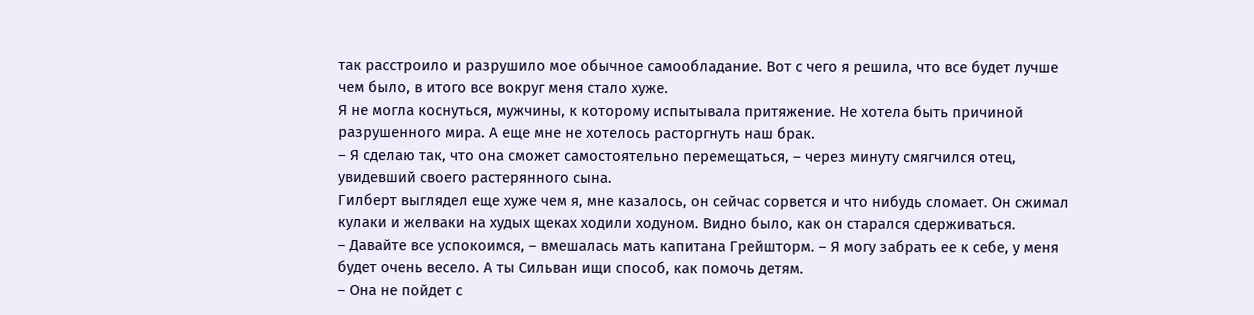так расстроило и разрушило мое обычное самообладание. Вот с чего я решила, что все будет лучше чем было, в итого все вокруг меня стало хуже.
Я не могла коснуться, мужчины, к которому испытывала притяжение. Не хотела быть причиной разрушенного мира. А еще мне не хотелось расторгнуть наш брак.
– Я сделаю так, что она сможет самостоятельно перемещаться, – через минуту смягчился отец, увидевший своего растерянного сына.
Гилберт выглядел еще хуже чем я, мне казалось, он сейчас сорвется и что нибудь сломает. Он сжимал кулаки и желваки на худых щеках ходили ходуном. Видно было, как он старался сдерживаться.
– Давайте все успокоимся, – вмешалась мать капитана Грейшторм. – Я могу забрать ее к себе, у меня будет очень весело. А ты Сильван ищи способ, как помочь детям.
– Она не пойдет с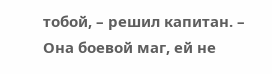тобой, – решил капитан. – Она боевой маг, ей не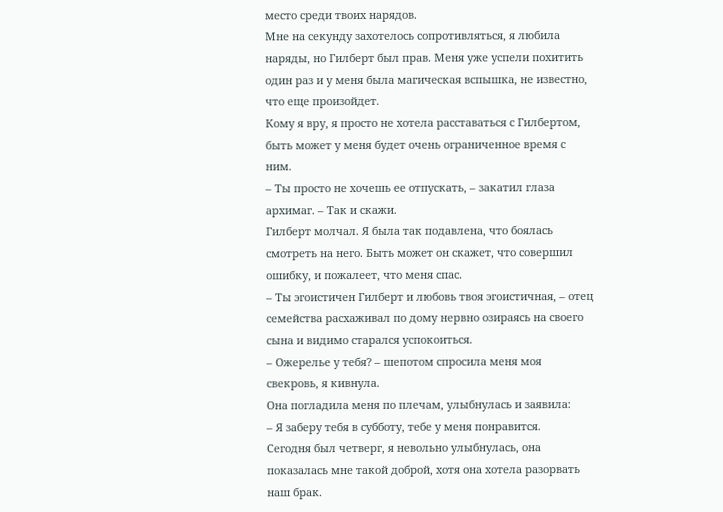место среди твоих нарядов.
Мне на секунду захотелось сопротивляться, я любила наряды, но Гилберт был прав. Меня уже успели похитить один раз и у меня была магическая вспышка, не известно, что еще произойдет.
Кому я вру, я просто не хотела расставаться с Гилбертом, быть может у меня будет очень ограниченное время с ним.
– Ты просто не хочешь ее отпускать, – закатил глаза архимаг. – Так и скажи.
Гилберт молчал. Я была так подавлена, что боялась смотреть на него. Быть может он скажет, что совершил ошибку, и пожалеет, что меня спас.
– Ты эгоистичен Гилберт и любовь твоя эгоистичная, – отец семейства расхаживал по дому нервно озираясь на своего сына и видимо старался успокоиться.
– Ожерелье у тебя? – шепотом спросила меня моя свекровь, я кивнула.
Она погладила меня по плечам, улыбнулась и заявила:
– Я заберу тебя в субботу, тебе у меня понравится.
Сегодня был четверг, я невольно улыбнулась, она показалась мне такой доброй, хотя она хотела разорвать наш брак.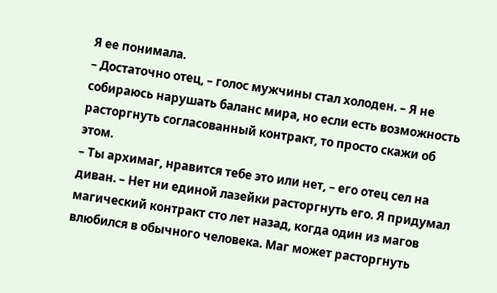Я ее понимала.
– Достаточно отец, – голос мужчины стал холоден. – Я не собираюсь нарушать баланс мира, но если есть возможность расторгнуть согласованный контракт, то просто скажи об этом.
– Ты архимаг, нравится тебе это или нет, – его отец сел на диван. – Нет ни единой лазейки расторгнуть его. Я придумал магический контракт сто лет назад, когда один из магов влюбился в обычного человека. Маг может расторгнуть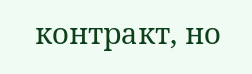контракт, но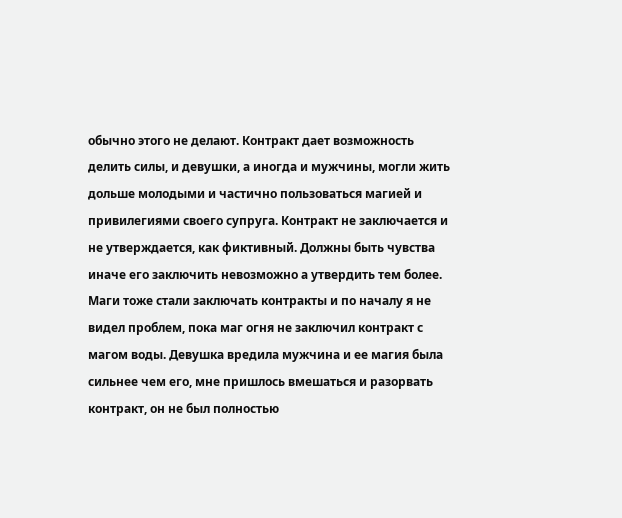обычно этого не делают. Контракт дает возможность делить силы, и девушки, а иногда и мужчины, могли жить дольше молодыми и частично пользоваться магией и привилегиями своего супруга. Контракт не заключается и не утверждается, как фиктивный. Должны быть чувства иначе его заключить невозможно а утвердить тем более. Маги тоже стали заключать контракты и по началу я не видел проблем, пока маг огня не заключил контракт с магом воды. Девушка вредила мужчина и ее магия была сильнее чем его, мне пришлось вмешаться и разорвать контракт, он не был полностью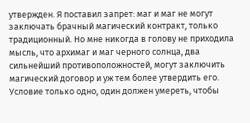утвержден. Я поставил запрет: маг и маг не могут заключать брачный магический контракт, только традиционный. Но мне никогда в голову не приходила мысль, что архимаг и маг черного солнца, два сильнейший противоположностей, могут заключить магический договор и уж тем более утвердить его. Условие только одно, один должен умереть, чтобы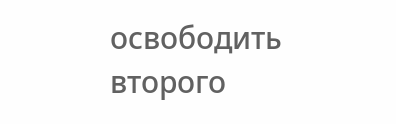освободить второго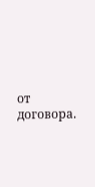от договора.